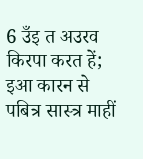6 उँइ त अउरव किरपा करत हें; इआ कारन से पबित्र सास्त्र माहीं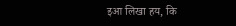इआ लिखा हय, कि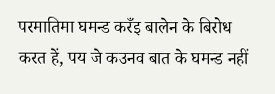परमातिमा घमन्ड करँइ बालेन के बिरोध करत हें, पय जे कउनव बात के घमन्ड नहीं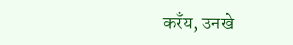करँय, उनखे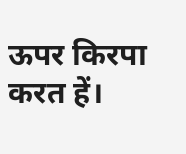ऊपर किरपा करत हें।